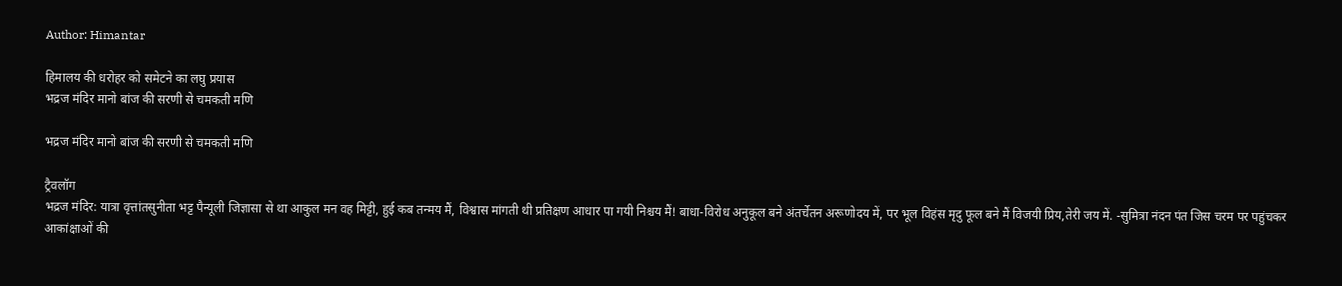Author: Himantar

हिमालय की धरोहर को समेटने का लघु प्रयास
भद्रज मंदिर मानो बांज की सरणी से चमकती मणि

भद्रज मंदिर मानो बांज की सरणी से चमकती मणि

ट्रैवलॉग
भद्रज मंदिर: यात्रा वृत्तांतसुनीता भट्ट पैन्यूली जिज्ञासा से था आकुल मन वह मिट्टी, हुई कब तन्मय मैं, विश्वास मांगती थी प्रतिक्षण आधार पा गयी निश्चय मैं! बाधा-विरोध अनुकूल बने अंतर्चेतन अरूणोदय में, पर भूल विहंस मृदु फूल बने मैं विजयी प्रिय,तेरी जय में. -सुमित्रा नंदन पंत जिस चरम पर पहुंचकर आकांक्षाओं की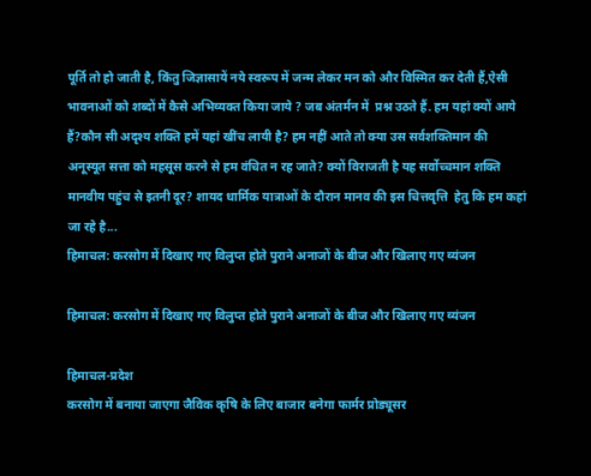पूर्ति तो हो जाती है, किंतु जिज्ञासायें नये स्वरूप में जन्म लेकर मन को और विस्मित कर देती हैं,ऐसी भावनाओं को शब्दों में कैसे अभिव्यक्त किया जाये ? जब अंतर्मन में  प्रश्न उठते हैं. हम यहां क्यों आये हैं?कौन सी अदृश्य शक्ति हमें यहां खींच लायी है? हम नहीं आते तो क्या उस सर्वशक्तिमान की अनूस्यूत सत्ता को महसूस करने से हम वंचित न रह जाते? क्यों विराजती है यह सर्वोच्चमान शक्ति मानवीय पहुंच से इतनी दूर? शायद धार्मिक यात्राओं के दौरान मानव की इस चित्तवृत्ति  हेतु कि हम कहां जा रहे है...
हिमाचल: करसोग में दिखाए गए विलुप्त होते पुराने अनाजों के बीज और खिलाए गए व्यंजन

हिमाचल: करसोग में दिखाए गए विलुप्त होते पुराने अनाजों के बीज और खिलाए गए व्यंजन

हिमाचल-प्रदेश
करसोग में बनाया जाएगा जैविक कृषि के लिए बाजार बनेगा फार्मर प्रोड्यूसर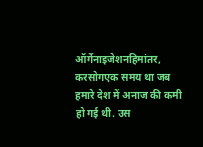ऑर्गेनाइजेशनहिमांतर, करसोगएक समय था जब हमारे देश में अनाज की कमी हो गई थी. उस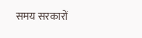समय सरकारों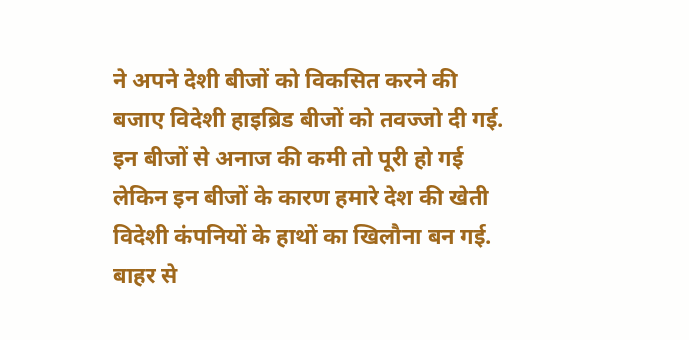ने अपने देशी बीजों को विकसित करने की बजाए विदेशी हाइब्रिड बीजों को तवज्जो दी गई. इन बीजों से अनाज की कमी तो पूरी हो गई लेकिन इन बीजों के कारण हमारे देश की खेती विदेशी कंपनियों के हाथों का खिलौना बन गई. बाहर से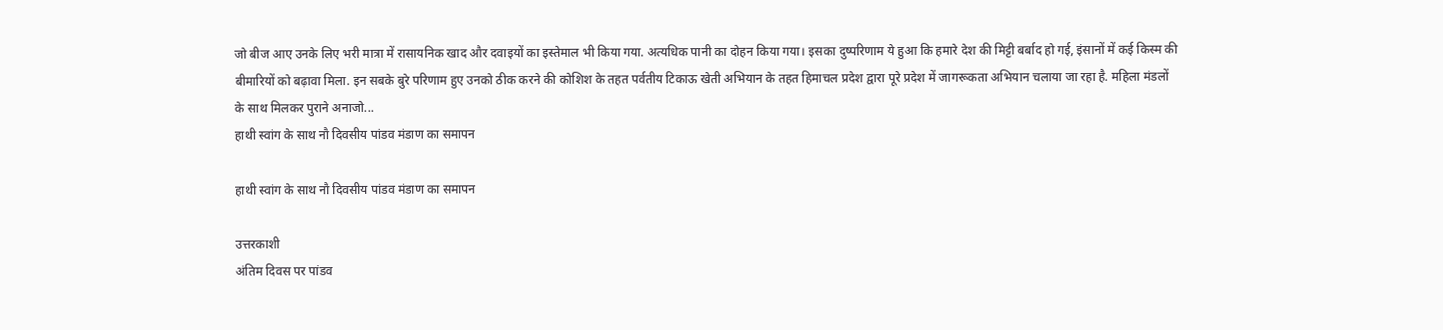जो बीज आए उनके लिए भरी मात्रा में रासायनिक खाद और दवाइयों का इस्तेमाल भी किया गया. अत्यधिक पानी का दोहन किया गया। इसका दुष्परिणाम ये हुआ कि हमारे देश की मिट्टी बर्बाद हो गई, इंसानों में कई किस्म की बीमारियों को बढ़ावा मिला. इन सबके बुरे परिणाम हुए उनको ठीक करने की कोशिश के तहत पर्वतीय टिकाऊ खेती अभियान के तहत हिमाचल प्रदेश द्वारा पूरे प्रदेश में जागरूकता अभियान चलाया जा रहा है. महिला मंडलों के साथ मिलकर पुराने अनाजो...
हाथी स्वांग के साथ नौ दिवसीय पांडव मंडाण का समापन

हाथी स्वांग के साथ नौ दिवसीय पांडव मंडाण का समापन

उत्तरकाशी
अंतिम दिवस पर पांडव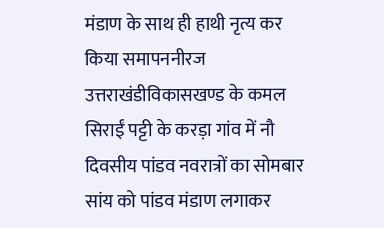मंडाण के साथ ही हाथी नृत्य कर किया समापननीरज उत्तराखंडीविकासखण्ड के कमल सिराईं पट्टी के करड़ा गांव में नौ दिवसीय पांडव नवरात्रों का सोमबार सांय को पांडव मंडाण लगाकर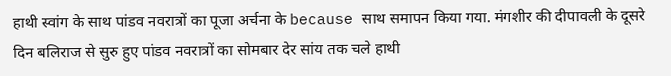हाथी स्वांग के साथ पांडव नवरात्रों का पूजा अर्चना के because साथ समापन किया गया. मंगशीर की दीपावली के दूसरे दिन बलिराज से सुरु हुए पांडव नवरात्रों का सोमबार देर सांय तक चले हाथी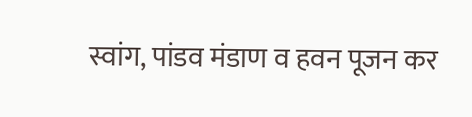स्वांग, पांडव मंडाण व हवन पूजन कर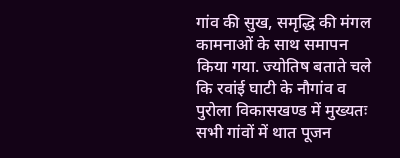गांव की सुख, समृद्धि की मंगल कामनाओं के साथ समापन किया गया. ज्योतिष बताते चले कि रवांई घाटी के नौगांव व पुरोला विकासखण्ड में मुख्यतः सभी गांवों में थात पूजन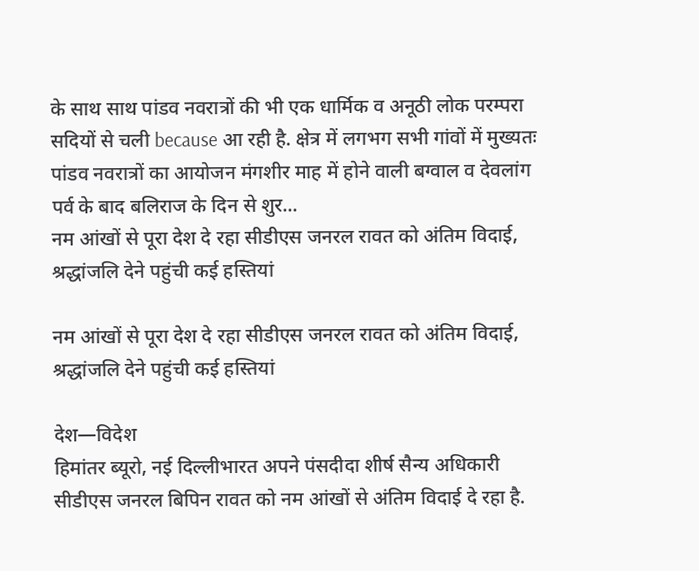के साथ साथ पांडव नवरात्रों की भी एक धार्मिक व अनूठी लोक परम्परा सदियों से चली because आ रही है. क्षेत्र में लगभग सभी गांवों में मुख्यतः पांडव नवरात्रों का आयोजन मंगशीर माह में होने वाली बग्वाल व देवलांग पर्व के बाद बलिराज के दिन से शुर...
नम आंखों से पूरा देश दे रहा सीडीएस जनरल रावत को अंतिम विदाई, श्रद्धांजलि देने पहुंची कई हस्तियां

नम आंखों से पूरा देश दे रहा सीडीएस जनरल रावत को अंतिम विदाई, श्रद्धांजलि देने पहुंची कई हस्तियां

देश—विदेश
हिमांतर ब्यूरो, नई दिल्लीभारत अपने पंसदीदा शीर्ष सैन्य अधिकारी सीडीएस जनरल बिपिन रावत को नम आंखों से अंतिम विदाई दे रहा है.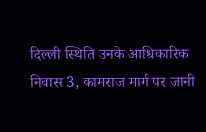दिल्ली स्थिति उनके आधिकारिक निवास 3, कामराज मार्ग पर जानी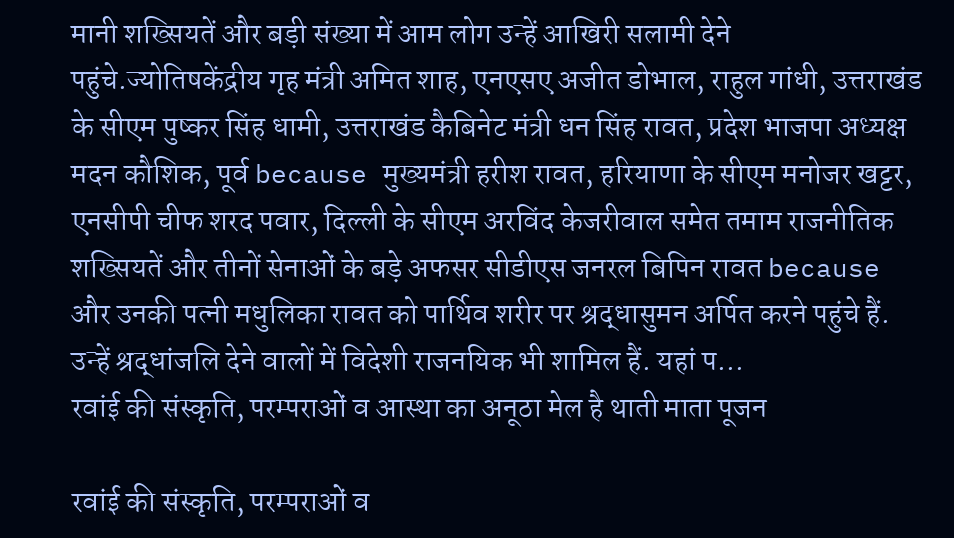मानी शख्सियतें और बड़ी संख्या में आम लोग उन्हें आखिरी सलामी देने पहुंचे.ज्योतिषकेंद्रीय गृह मंत्री अमित शाह, एनएसए अजीत डोभाल, राहुल गांधी, उत्तराखंड के सीएम पुष्कर सिंह धामी, उत्तराखंड कैबिनेट मंत्री धन सिंह रावत, प्रदेश भाजपा अध्यक्ष मदन कौशिक, पूर्व because मुख्यमंत्री हरीश रावत, हरियाणा के सीएम मनोजर खट्टर, एनसीपी चीफ शरद पवार, दिल्ली के सीएम अरविंद केजरीवाल समेत तमाम राजनीतिक शख्सियतें और तीनों सेनाओं के बड़े अफसर सीडीएस जनरल बिपिन रावत because और उनकी पत्नी मधुलिका रावत को पार्थिव शरीर पर श्रद्धासुमन अर्पित करने पहुंचे हैं. उन्‍हें श्रद्धांजलि देने वालों में विदेशी राजनयिक भी शामिल हैं. यहां प...
रवांई की संस्कृति, परम्पराओं व आस्था का अनूठा मेल है थाती माता पूजन

रवांई की संस्कृति, परम्पराओं व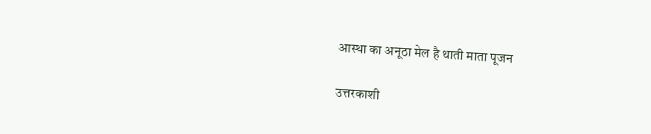आस्था का अनूठा मेल है थाती माता पूजन

उत्तरकाशी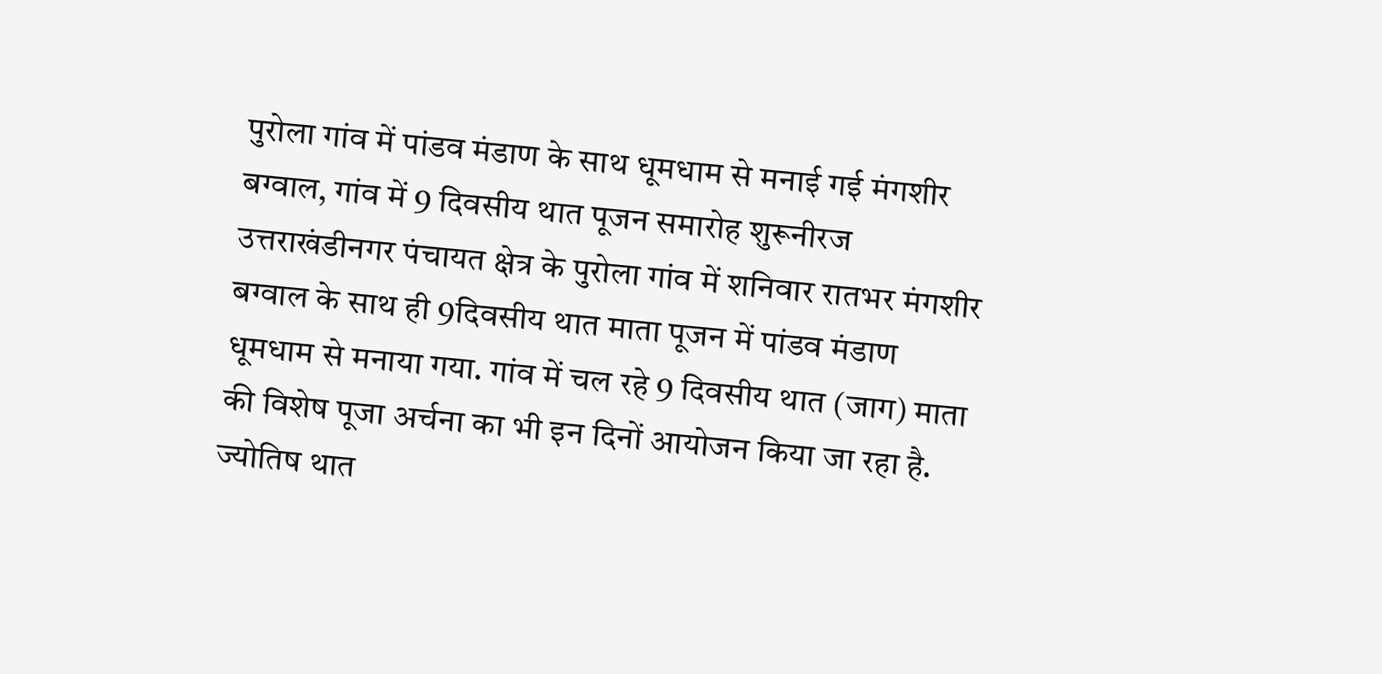पुरोला गांव में पांडव मंडाण के साथ धूमधाम से मनाई गई मंगशीर बग्वाल, गांव में 9 दिवसीय थात पूजन समारोह शुरूनीरज उत्तराखंडीनगर पंचायत क्षेत्र के पुरोला गांव में शनिवार रातभर मंगशीर बग्वाल के साथ ही 9दिवसीय थात माता पूजन में पांडव मंडाण धूमधाम से मनाया गया. गांव में चल रहे 9 दिवसीय थात (जाग) माता की विशेष पूजा अर्चना का भी इन दिनों आयोजन किया जा रहा है. ज्योतिष थात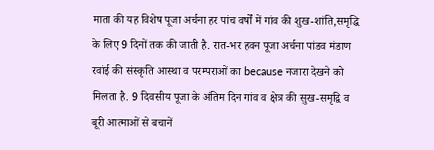माता की यह विशेष पूजा अर्चना हर पांच वर्षों में गांव की शुख-शांति,समृद्धि के लिए 9 दिनों तक की जाती है. रात-भर हवन पूजा अर्चना पांडव मंडाण रवांई की संस्कृति आस्था व परम्पराओं का because नजारा देखने को मिलता है. 9 दिवसीय पूजा के अंतिम दिन गांव व क्षेत्र की सुख-समृद्वि व बूरी आत्माओं से बचानें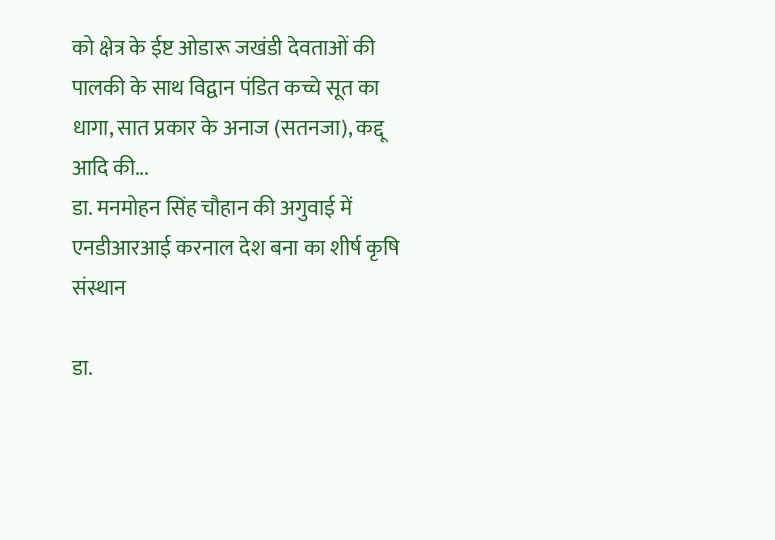को क्षेत्र के ईष्ट ओडारू जखंडी देवताओं की पालकी के साथ विद्वान पंडित कच्चे सूत का धागा, सात प्रकार के अनाज (सतनजा), कद्दू आदि की...
डा. मनमोहन सिंह चौहान की अगुवाई में एनडीआरआई करनाल देश बना का शीर्ष कृषि संस्थान

डा.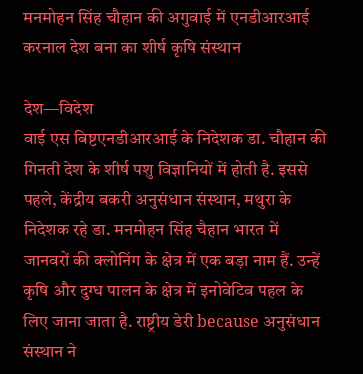मनमोहन सिंह चौहान की अगुवाई में एनडीआरआई करनाल देश बना का शीर्ष कृषि संस्थान

देश—विदेश
वाई एस बिष्टएनडीआरआई के निदेशक डा. चौहान की गिनती देश के शीर्ष पशु विज्ञानियों में होती है. इससे पहले, केंद्रीय बकरी अनुसंधान संस्थान, मथुरा के निदेशक रहे डा. मनमोहन सिंह चैहान भारत में जानवरों की क्लोनिंग के क्षेत्र में एक बड़ा नाम हैं. उन्हें कृषि और दुग्ध पालन के क्षेत्र में इनोवेटिव पहल के लिए जाना जाता है. राष्ट्रीय डेरी because अनुसंधान संस्थान ने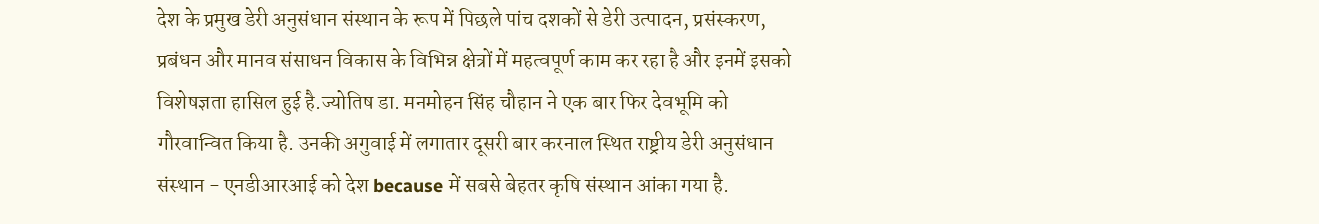देश के प्रमुख डेरी अनुसंधान संस्थान के रूप में पिछले पांच दशकों से डेरी उत्पादन, प्रसंस्करण, प्रबंधन और मानव संसाधन विकास के विभिन्न क्षेत्रों में महत्वपूर्ण काम कर रहा है और इनमें इसको विशेषज्ञता हासिल हुई है.ज्योतिष डा. मनमोहन सिंह चौहान ने एक बार फिर देवभूमि को गौरवान्वित किया है. उनकी अगुवाई में लगातार दूसरी बार करनाल स्थित राष्ट्रीय डेरी अनुसंधान संस्थान - एनडीआरआई को देश because में सबसे बेहतर कृषि संस्थान आंका गया है.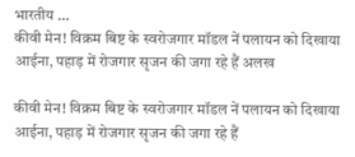भारतीय ...
कीवी मेन! विक्रम बिष्ट के स्वरोजगार मॉडल नें पलायन को दिखाया आईना, पहाड़ में रोजगार सृजन की जगा रहे हैं अलख

कीवी मेन! विक्रम बिष्ट के स्वरोजगार मॉडल नें पलायन को दिखाया आईना, पहाड़ में रोजगार सृजन की जगा रहे हैं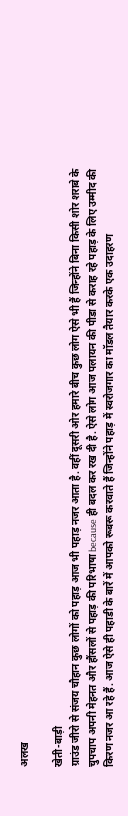अलख

खेती-बाड़ी
ग्राउंड जीरो से संजय चौहान कुछ लोगों को पहाड़ आज भी पहाड़ नजर आता है. वहीं दूसरी ओर हमारे बीच कुछ लोग ऐसे भी हैं जिन्होंने बिना किसी शोर शराबे के चुपचाप अपनी मेहनत और हौंसलों से पहाड़ की परिभाषा because ही बदल कर रख दी है. ऐसे लोग आज पलायन की पीडा से कराह रहे पहाड़ के लिए उम्मीद की किरण नजर आ रहे हैं. आज ऐसे ही पहाडी के बारें में आपको रूबरू करवाते हैं जिन्होंने पहाड़ में स्वरोजगार का मॉडल तैयार करके एक उदाहरण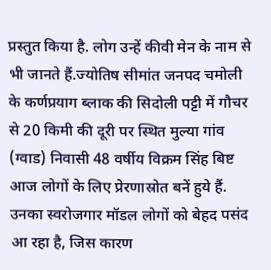प्रस्तुत किया है. लोग उन्हें कीवी मेन के नाम से भी जानते हैं.ज्योतिष सीमांत जनपद चमोली के कर्णप्रयाग ब्लाक की सिदोली पट्टी में गौचर से 20 किमी की दूरी पर स्थित मुल्या गांव (ग्वाड) निवासी 48 वर्षीय विक्रम सिंह बिष्ट आज लोगों के लिए प्रेरणास्रोत बनें हुये हैं. उनका स्वरोजगार मॉडल लोगों को बेहद पसंद आ रहा है, जिस कारण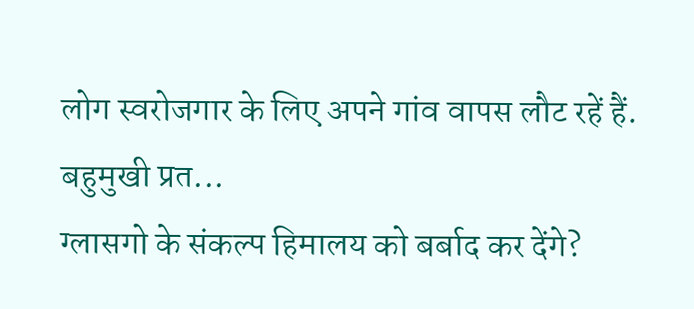लोग स्वरोजगार के लिए अपने गांव वापस लौट रहें हैं. बहुमुखी प्रत...
ग्लासगो के संकल्प हिमालय को बर्बाद कर देंगे?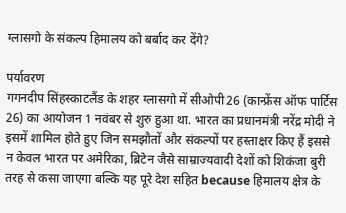ग्लासगो के संकल्प हिमालय को बर्बाद कर देंगे?

पर्यावरण
गगनदीप सिंहस्काटलैंड के शहर ग्लासगो में सीओपी26 (कान्फ्रेंस ऑफ पार्टिस 26) का आयोजन 1 नवंबर से शुरु हुआ था. भारत का प्रधानमंत्री नरेंद्र मोदी ने इसमें शामिल होते हुए जिन समझौतों और संकल्पों पर हस्ताक्षर किए हैं इससे न केवल भारत पर अमेरिका, ब्रिटेन जैसे साम्राज्यवादी देशों को शिकंजा बुरी तरह से कसा जाएगा बल्कि यह पूरे देश सहित because हिमालय क्षेत्र के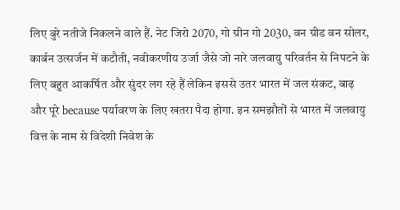लिए बुरे नतीजे निकलने वाले हैं. नेट जिरो 2070, गो ग्रीन गो 2030, वन ग्रीड वन सोलर, कार्बन उत्सर्जन में कटौती, नवीकरणीय उर्जा जैसे जो नारे जलवायु परिवर्तन से निपटने के लिए बहुत आकर्षित और सुंदर लग रहे हैं लेकिन इससे उतर भारत में जल संकट, बाढ़ और पूरे because पर्यावरण के लिए खतरा पैदा होगा. इन समझौतों से भारत में जलवायु वित्त के नाम से विदेशी निवेश के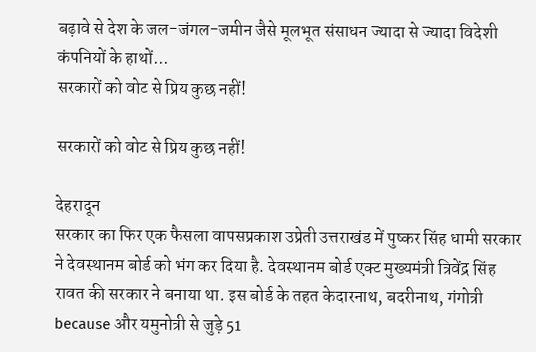बढ़ावे से देश के जल-जंगल-जमीन जैसे मूलभूत संसाधन ज्यादा से ज्यादा विदेशी कंपनियों के हाथों...
सरकारों को वोट से प्रिय कुछ नहीं!

सरकारों को वोट से प्रिय कुछ नहीं!

देहरादून
सरकार का फिर एक फैसला वापसप्रकाश उप्रेती उत्तराखंड में पुष्कर सिंह धामी सरकार ने देवस्थानम बोर्ड को भंग कर दिया है. देवस्थानम बोर्ड एक्ट मुख्यमंत्री त्रिवेंद्र सिंह रावत की सरकार ने बनाया था. इस बोर्ड के तहत केदारनाथ, बदरीनाथ, गंगोत्री because और यमुनोत्री से जुड़े 51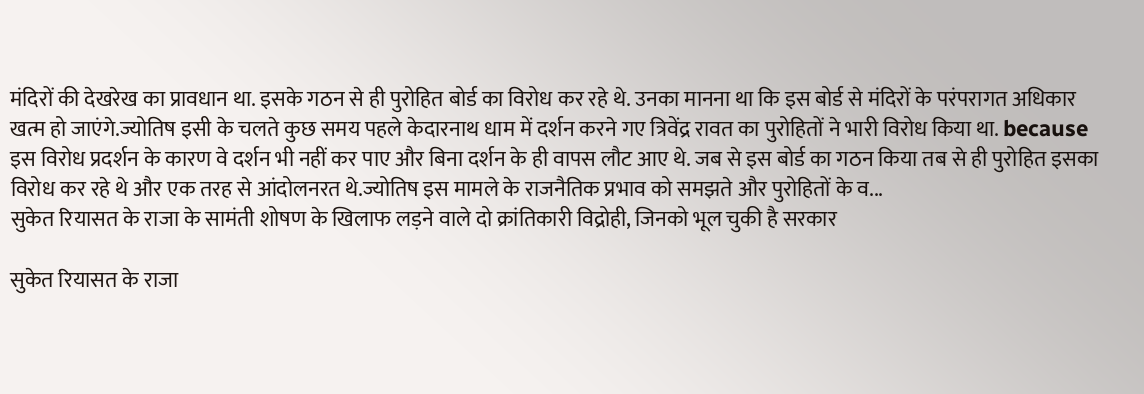मंदिरों की देखरेख का प्रावधान था. इसके गठन से ही पुरोहित बोर्ड का विरोध कर रहे थे. उनका मानना था कि इस बोर्ड से मंदिरों के परंपरागत अधिकार खत्म हो जाएंगे.ज्योतिष इसी के चलते कुछ समय पहले केदारनाथ धाम में दर्शन करने गए त्रिवेंद्र रावत का पुरोहितों ने भारी विरोध किया था. because इस विरोध प्रदर्शन के कारण वे दर्शन भी नहीं कर पाए और बिना दर्शन के ही वापस लौट आए थे. जब से इस बोर्ड का गठन किया तब से ही पुरोहित इसका विरोध कर रहे थे और एक तरह से आंदोलनरत थे.ज्योतिष इस मामले के राजनैतिक प्रभाव को समझते और पुरोहितों के व...
सुकेत रियासत के राजा के सामंती शोषण के खिलाफ लड़ने वाले दो क्रांतिकारी विद्रोही, जिनको भूल चुकी है सरकार

सुकेत रियासत के राजा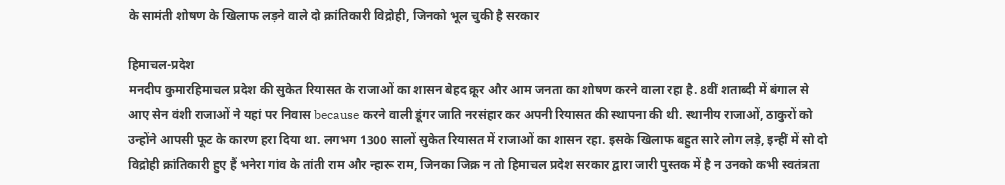के सामंती शोषण के खिलाफ लड़ने वाले दो क्रांतिकारी विद्रोही, जिनको भूल चुकी है सरकार

हिमाचल-प्रदेश
मनदीप कुमारहिमाचल प्रदेश की सुकेत रियासत के राजाओं का शासन बेहद क्रूर और आम जनता का शोषण करने वाला रहा है. 8वीं शताब्दी में बंगाल से आए सेन वंशी राजाओं ने यहां पर निवास because करने वाली डूंगर जाति नरसंहार कर अपनी रियासत की स्थापना की थी. स्थानीय राजाओं, ठाकुरों को उन्होंने आपसी फूट के कारण हरा दिया था. लगभग 1300 सालों सुकेत रियासत में राजाओं का शासन रहा. इसके खिलाफ बहुत सारे लोग लड़े, इन्हीं में सो दो विद्रोही क्रांतिकारी हुए हैं भनेरा गांव के तांती राम और न्हारू राम, जिनका जिक्र न तो हिमाचल प्रदेश सरकार द्वारा जारी पुस्तक में है न उनको कभी स्वतंत्रता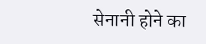सेनानी होने का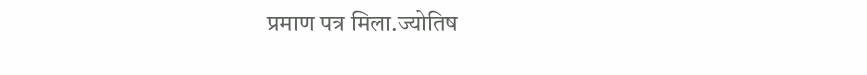प्रमाण पत्र मिला.ज्योतिष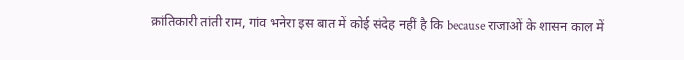क्रांतिकारी तांती राम, गांव भनेरा इस बात में कोई संदेह नहीं है कि because राजाओं के शासन काल में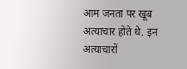आम जनता पर खूब अत्याचार होते थे. इन अत्याचारों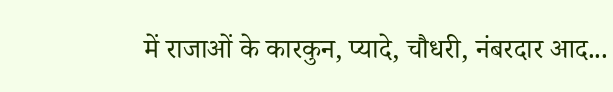में राजाओं के कारकुन, प्यादे, चौधरी, नंबरदार आद...